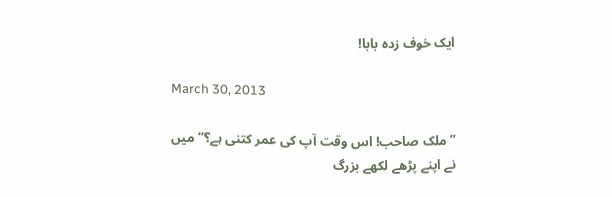ایک خوف زدہ بابا!

March 30, 2013

”ملک صاحب! اس وقت آپ کی عمر کتنی ہے؟“ میں نے اپنے پڑھے لکھے بزرگ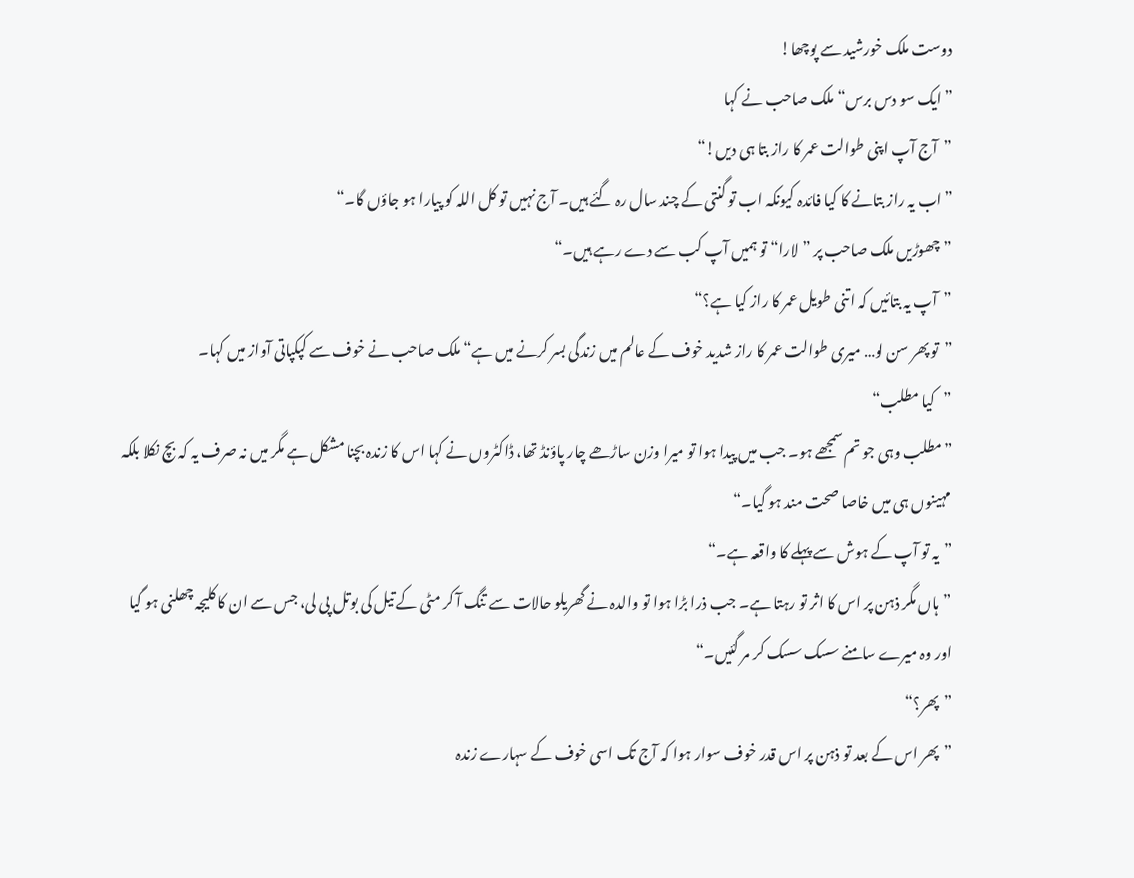دوست ملک خورشید سے پوچھا!
”ایک سو دس برس“ ملک صاحب نے کہا
”آج آپ اپنی طوالت عمر کا راز بتا ہی دیں!“
”اب یہ راز بتانے کا کیا فائدہ کیونکہ اب تو گنتی کے چند سال رہ گئے ہیں۔ آج نہیں تو کل اللہ کو پیارا ہو جاؤں گا۔“
”چھوڑیں ملک صاحب پر ”لارا“ تو ہمیں آپ کب سے دے رہے ہیں۔“
”آپ یہ بتائیں کہ اتنی طویل عمر کا راز کیا ہے؟“
”تو پھر سن لو… میری طوالت عمر کا راز شدید خوف کے عالم میں زندگی بسر کرنے میں ہے“ ملک صاحب نے خوف سے کپکپاتی آواز میں کہا۔
”کیا مطلب“
”مطلب وہی جو تم سمجھے ہو۔ جب میں پیدا ہوا تو میرا وزن ساڑھے چار پاؤنڈ تھا، ڈاکٹروں نے کہا اس کا زندہ بچنا مشکل ہے مگر میں نہ صرف یہ کہ بچ نکلا بلکہ مہینوں ہی میں خاصا صحت مند ہو گیا۔“
”یہ تو آپ کے ہوش سے پہلے کا واقعہ ہے۔“
”ہاں مگر ذہن پر اس کا اثر تو رہتا ہے۔ جب ذرا بڑا ہوا تو والدہ نے گھریلو حالات سے تنگ آ کر مٹی کے تیل کی بوتل پی لی، جس سے ان کا کلیجہ چھلنی ہو گیا اور وہ میرے سامنے سسک سسک کر مر گئیں۔“
”پھر؟“
”پھر اس کے بعد تو ذہن پر اس قدر خوف سوار ہوا کہ آج تک اسی خوف کے سہارے زندہ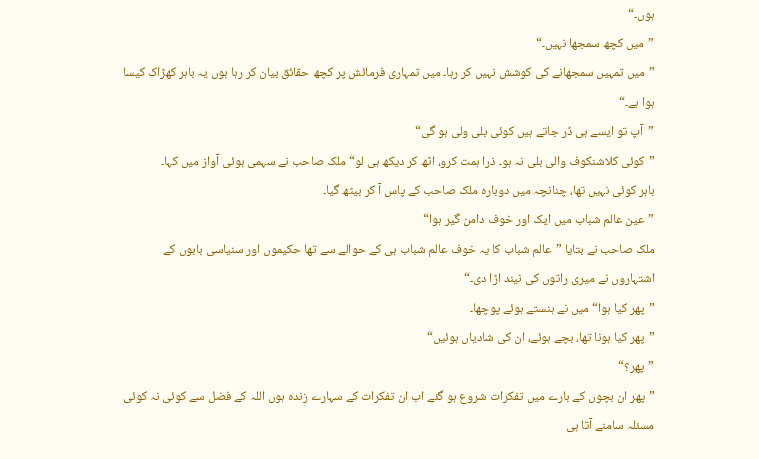ہوں۔“
”میں کچھ سمجھا نہیں۔“
”میں تمہیں سمجھانے کی کوشش نہیں کر رہا۔ میں تمہاری فرمائش پر کچھ حقائق بیان کر رہا ہوں یہ باہر کھڑاک کیسا ہوا ہے۔“
”آپ تو ایسے ہی ڈر جاتے ہیں کوئی بلی ولی ہو گی“
”کوئی کلاشنکوف والی بلی نہ ہو۔ ذرا ہمت کرو، اٹھ کر دیکھ ہی لو“ ملک صاحب نے سہمی ہوئی آواز میں کہا۔
باہر کوئی نہیں تھا، چنانچہ میں دوبارہ ملک صاحب کے پاس آ کر بیٹھ گیا۔
”عین عالم شباب میں ایک اور خوف دامن گیر ہوا“
ملک صاحب نے بتایا ”عالم شباب کا یہ خوف عالم شباب ہی کے حوالے سے تھا حکیموں اور سنیاسی بابوں کے اشتہاروں نے میری راتوں کی نیند اڑا دی۔“
”پھر کیا ہوا“ میں نے ہنستے ہوئے پوچھا۔
”پھر کیا ہونا تھا، بچے ہوئے، ان کی شادیاں ہوئیں“
”پھر؟“
”پھر ان بچوں کے بارے میں تفکرات شروع ہو گئے اب ان تفکرات کے سہارے زندہ ہوں اللہ کے فضل سے کوئی نہ کوئی مسئلہ سامنے آتا ہی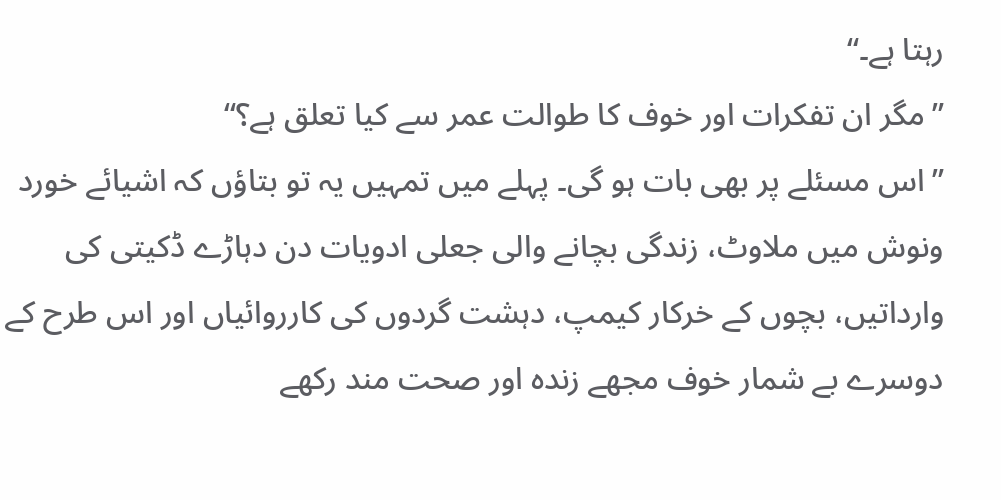رہتا ہے۔“
”مگر ان تفکرات اور خوف کا طوالت عمر سے کیا تعلق ہے؟“
”اس مسئلے پر بھی بات ہو گی۔ پہلے میں تمہیں یہ تو بتاؤں کہ اشیائے خورد ونوش میں ملاوٹ، زندگی بچانے والی جعلی ادویات دن دہاڑے ڈکیتی کی وارداتیں، بچوں کے خرکار کیمپ، دہشت گردوں کی کارروائیاں اور اس طرح کے دوسرے بے شمار خوف مجھے زندہ اور صحت مند رکھے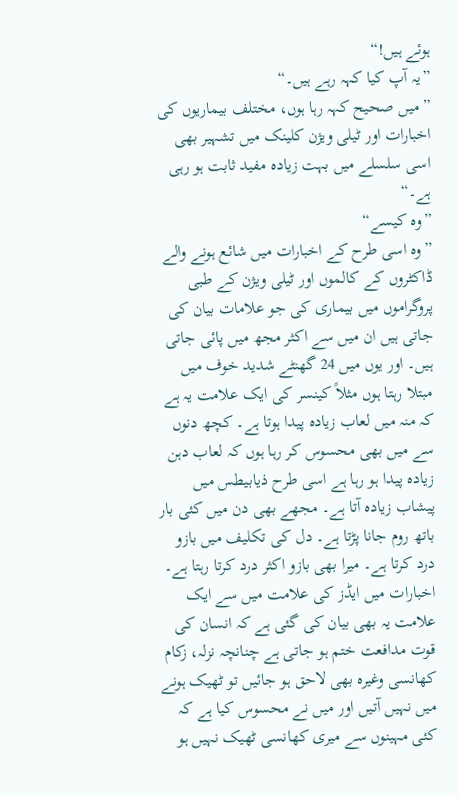ہوئے ہیں!“
”یہ آپ کیا کہہ رہے ہیں۔“
”میں صحیح کہہ رہا ہوں، مختلف بیماریوں کی اخبارات اور ٹیلی ویژن کلینک میں تشہیر بھی اسی سلسلے میں بہت زیادہ مفید ثابت ہو رہی ہے۔“
”وہ کیسے“
”وہ اسی طرح کے اخبارات میں شائع ہونے والے ڈاکٹروں کے کالموں اور ٹیلی ویژن کے طبی پروگراموں میں بیماری کی جو علامات بیان کی جاتی ہیں ان میں سے اکثر مجھ میں پائی جاتی ہیں۔ اور یوں میں 24 گھنٹے شدید خوف میں مبتلا رہتا ہوں مثلاً کینسر کی ایک علامت یہ ہے کہ منہ میں لعاب زیادہ پیدا ہوتا ہے۔ کچھ دنوں سے میں بھی محسوس کر رہا ہوں کہ لعاب دہن زیادہ پیدا ہو رہا ہے اسی طرح ذیابیطس میں پیشاب زیادہ آتا ہے۔ مجھے بھی دن میں کئی بار باتھ روم جانا پڑتا ہے۔ دل کی تکلیف میں بازو درد کرتا ہے۔ میرا بھی بازو اکثر درد کرتا رہتا ہے۔ اخبارات میں ایڈز کی علامت میں سے ایک علامت یہ بھی بیان کی گئی ہے کہ انسان کی قوت مدافعت ختم ہو جاتی ہے چنانچہ نزلہ، زکام کھانسی وغیرہ بھی لاحق ہو جائیں تو ٹھیک ہونے میں نہیں آتیں اور میں نے محسوس کیا ہے کہ کئی مہینوں سے میری کھانسی ٹھیک نہیں ہو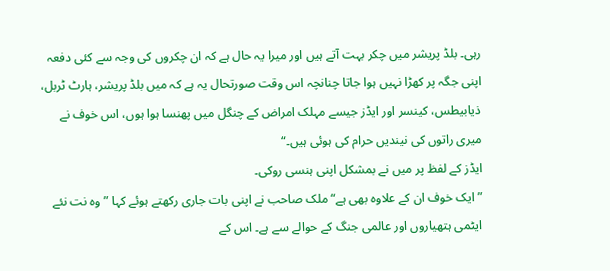رہی۔ بلڈ پریشر میں چکر بہت آتے ہیں اور میرا یہ حال ہے کہ ان چکروں کی وجہ سے کئی دفعہ اپنی جگہ پر کھڑا نہیں ہوا جاتا چنانچہ اس وقت صورتحال یہ ہے کہ میں بلڈ پریشر، ہارٹ ٹربل، ذیابیطس، کینسر اور ایڈز جیسے مہلک امراض کے چنگل میں پھنسا ہوا ہوں، اس خوف نے میری راتوں کی نیندیں حرام کی ہوئی ہیں۔“
ایڈز کے لفظ پر میں نے بمشکل اپنی ہنسی روکی۔
”ایک خوف ان کے علاوہ بھی ہے“ ملک صاحب نے اپنی بات جاری رکھتے ہوئے کہا ”وہ نت نئے ایٹمی ہتھیاروں اور عالمی جنگ کے حوالے سے ہے۔ اس کے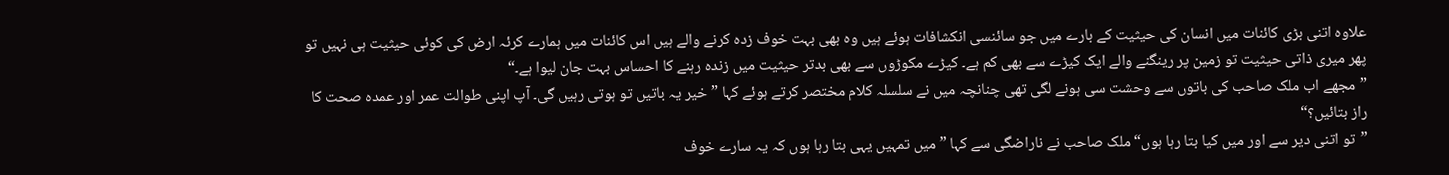علاوہ اتنی بڑی کائنات میں انسان کی حیثیت کے بارے میں جو سائنسی انکشافات ہوئے ہیں وہ بھی بہت خوف زدہ کرنے والے ہیں اس کائنات میں ہمارے کرئہ ارض کی کوئی حیثیت ہی نہیں تو پھر میری ذاتی حیثیت تو زمین پر رینگنے والے ایک کیڑے سے بھی کم ہے۔ کیڑے مکوڑوں سے بھی بدتر حیثیت میں زندہ رہنے کا احساس بہت جان لیوا ہے۔“
”مجھے اب ملک صاحب کی باتوں سے وحشت سی ہونے لگی تھی چنانچہ میں نے سلسلہ کلام مختصر کرتے ہوئے کہا ”خیر یہ باتیں تو ہوتی رہیں گی۔ آپ اپنی طوالت عمر اور عمدہ صحت کا راز بتائیں؟“
”تو اتنی دیر سے اور میں کیا بتا رہا ہوں“ ملک صاحب نے ناراضگی سے کہا ”میں تمہیں یہی بتا رہا ہوں کہ یہ سارے خوف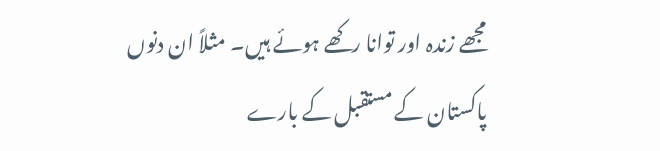مجھے زندہ اور توانا رکھے ہوئے ہیں۔ مثلاً ان دنوں پاکستان کے مستقبل کے بارے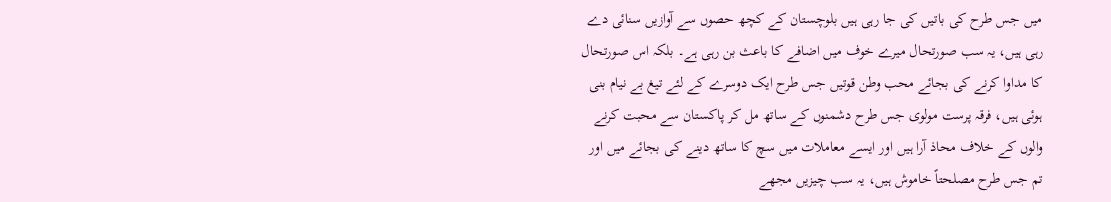میں جس طرح کی باتیں کی جا رہی ہیں بلوچستان کے کچھ حصوں سے آوازیں سنائی دے رہی ہیں، یہ سب صورتحال میرے خوف میں اضافے کا باعث بن رہی ہے۔ بلکہ اس صورتحال کا مداوا کرنے کی بجائے محب وطن قوتیں جس طرح ایک دوسرے کے لئے تیغ بے نیام بنی ہوئی ہیں، فرقہ پرست مولوی جس طرح دشمنوں کے ساتھ مل کر پاکستان سے محبت کرنے والوں کے خلاف محاذ آرا ہیں اور ایسے معاملات میں سچ کا ساتھ دینے کی بجائے میں اور تم جس طرح مصلحتاً خاموش ہیں، یہ سب چیزیں مجھے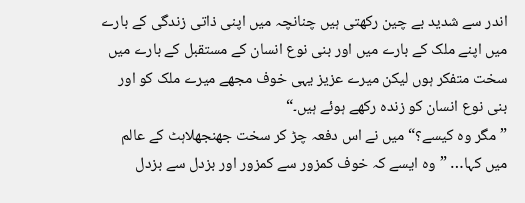اندر سے شدید بے چین رکھتی ہیں چنانچہ میں اپنی ذاتی زندگی کے بارے میں اپنے ملک کے بارے میں اور بنی نوع انسان کے مستقبل کے بارے میں سخت متفکر ہوں لیکن میرے عزیز یہی خوف مجھے میرے ملک کو اور بنی نوع انسان کو زندہ رکھے ہوئے ہیں۔“
”مگر وہ کیسے؟“ میں نے اس دفعہ چڑ کر سخت جھنجھلاہٹ کے عالم میں کہا… ”وہ ایسے کہ خوف کمزور سے کمزور اور بزدل سے بزدل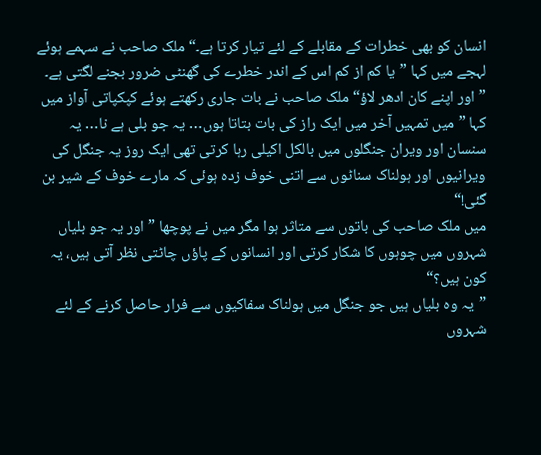انسان کو بھی خطرات کے مقابلے کے لئے تیار کرتا ہے۔“ ملک صاحب نے سہمے ہوئے لہجے میں کہا ”یا کم از کم اس کے اندر خطرے کی گھنٹی ضرور بجنے لگتی ہے۔
”اور اپنے کان ادھر لاؤ“ ملک صاحب نے بات جاری رکھتے ہوئے کپکپاتی آواز میں کہا ”میں تمہیں آخر میں ایک راز کی بات بتاتا ہوں… یہ جو بلی ہے نا… یہ سنسان اور ویران جنگلوں میں بالکل اکیلی رہا کرتی تھی ایک روز یہ جنگل کی ویرانیوں اور ہولناک سناٹوں سے اتنی خوف زدہ ہوئی کہ مارے خوف کے شیر بن گئی!“
میں ملک صاحب کی باتوں سے متاثر ہوا مگر میں نے پوچھا ”اور یہ جو بلیاں شہروں میں چوہوں کا شکار کرتی اور انسانوں کے پاؤں چاٹتی نظر آتی ہیں، یہ کون ہیں؟“
”یہ وہ بلیاں ہیں جو جنگل میں ہولناک سفاکیوں سے فرار حاصل کرنے کے لئے شہروں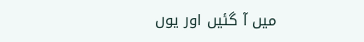میں آ گئیں اور یوں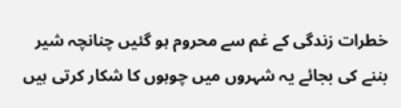خطرات زندگی کے غم سے محروم ہو گئیں چنانچہ شیر بننے کی بجائے یہ شہروں میں چوہوں کا شکار کرتی ہیں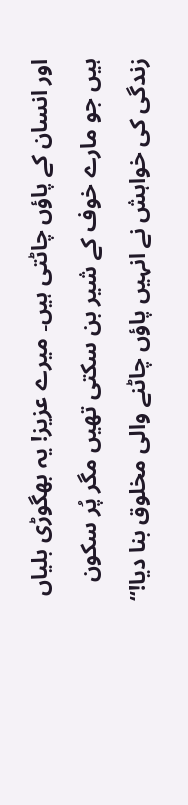اور انسان کے پاؤں چاٹتی ہیں۔ میرے عزیز! یہ بھگوڑی بلیاں ہیں جو مارے خوف کے شیر بن سکتی تھیں مگر پُر سکون زندگی کی خواہش نے انہیں پاؤں چاٹنے والی مخلوق بنا دیا!“